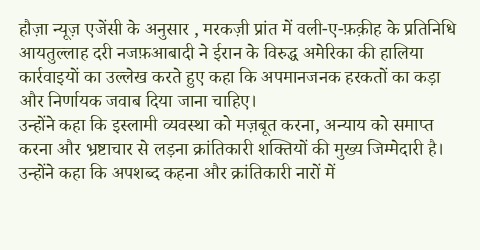हौज़ा न्यूज़ एजेंसी के अनुसार , मरकज़ी प्रांत में वली-ए-फ़क़ीह के प्रतिनिधि आयतुल्लाह दरी नजफ़आबादी ने ईरान के विरुद्ध अमेरिका की हालिया कार्रवाइयों का उल्लेख करते हुए कहा कि अपमानजनक हरकतों का कड़ा और निर्णायक जवाब दिया जाना चाहिए।
उन्होंने कहा कि इस्लामी व्यवस्था को मज़बूत करना, अन्याय को समाप्त करना और भ्रष्टाचार से लड़ना क्रांतिकारी शक्तियों की मुख्य जिम्मेदारी है।
उन्होंने कहा कि अपशब्द कहना और क्रांतिकारी नारों में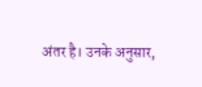अंतर है। उनके अनुसार,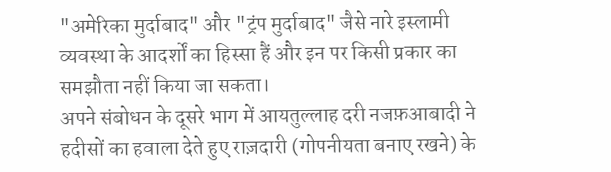"अमेरिका मुर्दाबाद" और "ट्रंप मुर्दाबाद" जैसे नारे इस्लामी व्यवस्था के आदर्शों का हिस्सा हैं और इन पर किसी प्रकार का समझौता नहीं किया जा सकता।
अपने संबोधन के दूसरे भाग में आयतुल्लाह दरी नजफ़आबादी ने हदीसों का हवाला देते हुए राज़दारी (गोपनीयता बनाए रखने) के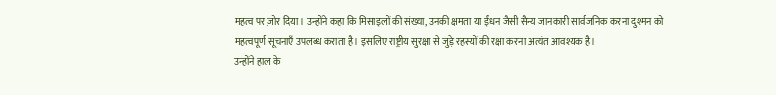महत्व पर ज़ोर दिया। उन्होंने कहा कि मिसाइलों की संख्या, उनकी क्षमता या ईंधन जैसी सैन्य जानकारी सार्वजनिक करना दुश्मन को महत्वपूर्ण सूचनाएँ उपलब्ध कराता है। इसलिए राष्ट्रीय सुरक्षा से जुड़े रहस्यों की रक्षा करना अत्यंत आवश्यक है।
उन्होंने हाल के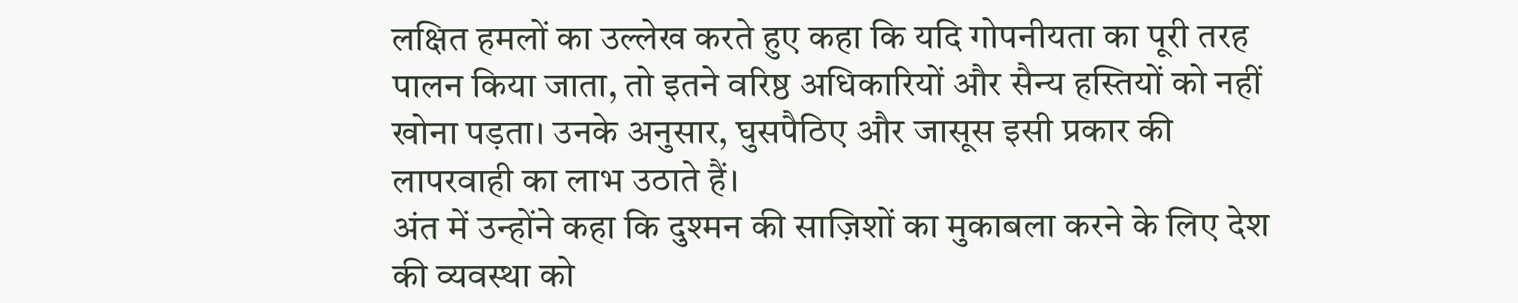लक्षित हमलों का उल्लेख करते हुए कहा कि यदि गोपनीयता का पूरी तरह पालन किया जाता, तो इतने वरिष्ठ अधिकारियों और सैन्य हस्तियों को नहीं खोना पड़ता। उनके अनुसार, घुसपैठिए और जासूस इसी प्रकार की लापरवाही का लाभ उठाते हैं।
अंत में उन्होंने कहा कि दुश्मन की साज़िशों का मुकाबला करने के लिए देश की व्यवस्था को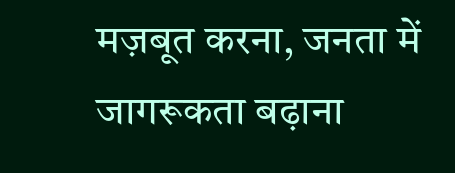मज़बूत करना, जनता में जागरूकता बढ़ाना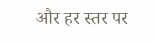और हर स्तर पर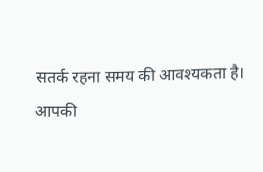सतर्क रहना समय की आवश्यकता है।
आपकी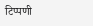टिप्पणी